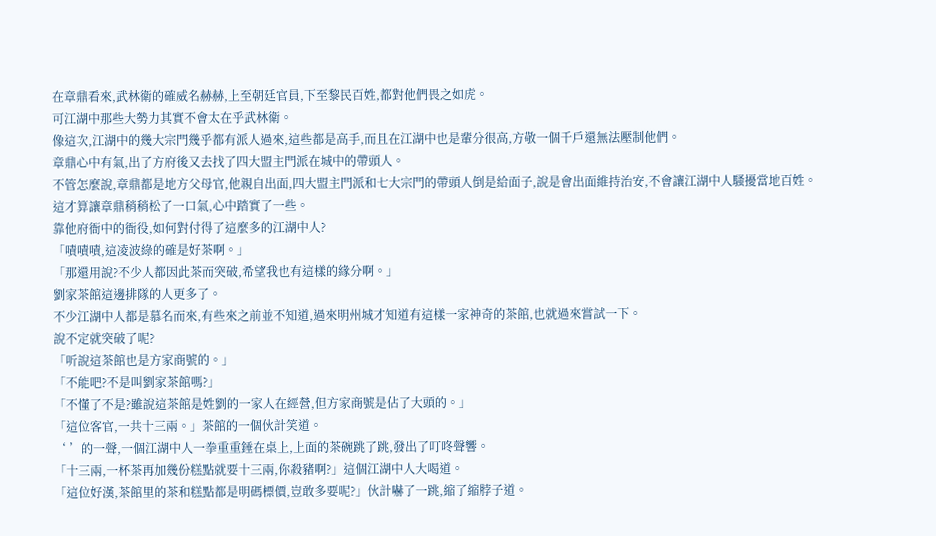在章鼎看來,武林衛的確威名赫赫,上至朝廷官員,下至黎民百姓,都對他們畏之如虎。
可江湖中那些大勢力其實不會太在乎武林衛。
像這次,江湖中的幾大宗門幾乎都有派人過來,這些都是高手,而且在江湖中也是輩分很高,方敬一個千戶還無法壓制他們。
章鼎心中有氣,出了方府後又去找了四大盟主門派在城中的帶頭人。
不管怎麼說,章鼎都是地方父母官,他親自出面,四大盟主門派和七大宗門的帶頭人倒是給面子,說是會出面維持治安,不會讓江湖中人騷擾當地百姓。
這才算讓章鼎稍稍松了一口氣,心中踏實了一些。
靠他府衙中的衙役,如何對付得了這麼多的江湖中人?
「嘖嘖嘖,這凌波綠的確是好茶啊。」
「那還用說?不少人都因此茶而突破,希望我也有這樣的緣分啊。」
劉家茶館這邊排隊的人更多了。
不少江湖中人都是慕名而來,有些來之前並不知道,過來明州城才知道有這樣一家神奇的茶館,也就過來嘗試一下。
說不定就突破了呢?
「听說這茶館也是方家商號的。」
「不能吧?不是叫劉家茶館嗎?」
「不懂了不是?雖說這茶館是姓劉的一家人在經營,但方家商號是佔了大頭的。」
「這位客官,一共十三兩。」茶館的一個伙計笑道。
‘ ’的一聲,一個江湖中人一拳重重錘在桌上,上面的茶碗跳了跳,發出了叮咚聲響。
「十三兩,一杯茶再加幾份糕點就要十三兩,你殺豬啊?」這個江湖中人大喝道。
「這位好漢,茶館里的茶和糕點都是明碼標價,豈敢多要呢?」伙計嚇了一跳,縮了縮脖子道。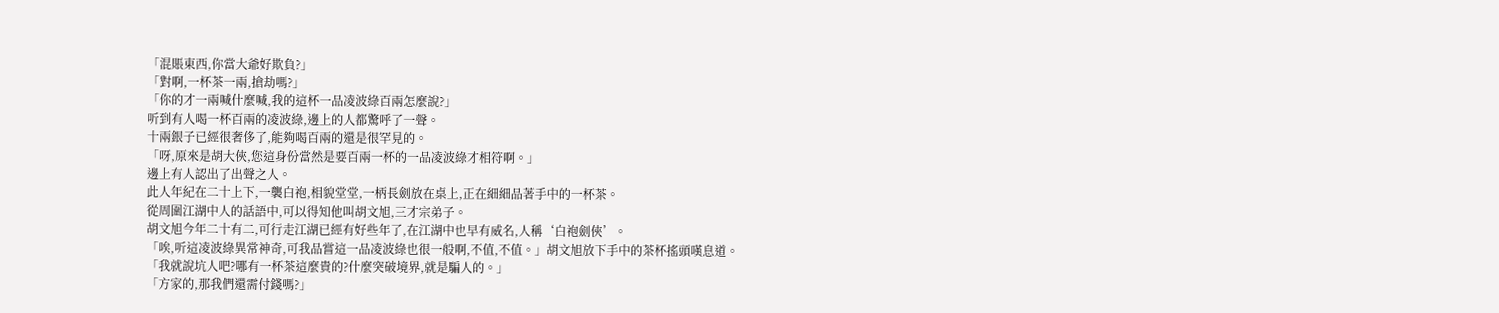「混賬東西,你當大爺好欺負?」
「對啊,一杯茶一兩,搶劫嗎?」
「你的才一兩喊什麼喊,我的這杯一品凌波綠百兩怎麼說?」
听到有人喝一杯百兩的凌波綠,邊上的人都驚呼了一聲。
十兩銀子已經很奢侈了,能夠喝百兩的還是很罕見的。
「呀,原來是胡大俠,您這身份當然是要百兩一杯的一品凌波綠才相符啊。」
邊上有人認出了出聲之人。
此人年紀在二十上下,一襲白袍,相貌堂堂,一柄長劍放在桌上,正在細細品著手中的一杯茶。
從周圍江湖中人的話語中,可以得知他叫胡文旭,三才宗弟子。
胡文旭今年二十有二,可行走江湖已經有好些年了,在江湖中也早有威名,人稱‘白袍劍俠’。
「唉,听這凌波綠異常神奇,可我品嘗這一品凌波綠也很一般啊,不值,不值。」胡文旭放下手中的茶杯搖頭嘆息道。
「我就說坑人吧?哪有一杯茶這麼貴的?什麼突破境界,就是騙人的。」
「方家的,那我們還需付錢嗎?」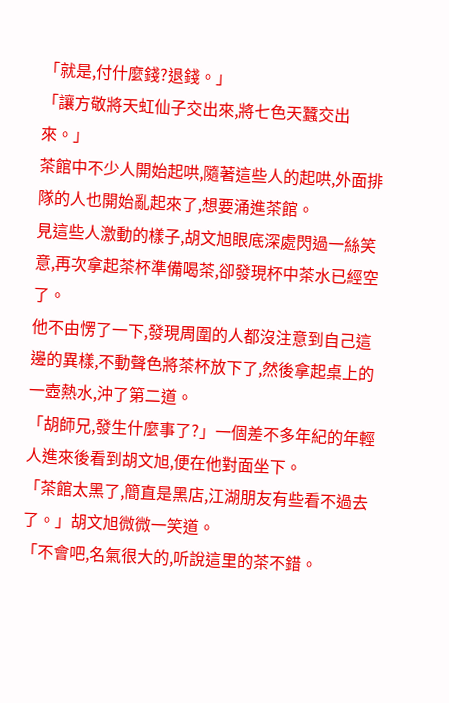「就是,付什麼錢?退錢。」
「讓方敬將天虹仙子交出來,將七色天蠶交出來。」
茶館中不少人開始起哄,隨著這些人的起哄,外面排隊的人也開始亂起來了,想要涌進茶館。
見這些人激動的樣子,胡文旭眼底深處閃過一絲笑意,再次拿起茶杯準備喝茶,卻發現杯中茶水已經空了。
他不由愣了一下,發現周圍的人都沒注意到自己這邊的異樣,不動聲色將茶杯放下了,然後拿起桌上的一壺熱水,沖了第二道。
「胡師兄,發生什麼事了?」一個差不多年紀的年輕人進來後看到胡文旭,便在他對面坐下。
「茶館太黑了,簡直是黑店,江湖朋友有些看不過去了。」胡文旭微微一笑道。
「不會吧,名氣很大的,听說這里的茶不錯。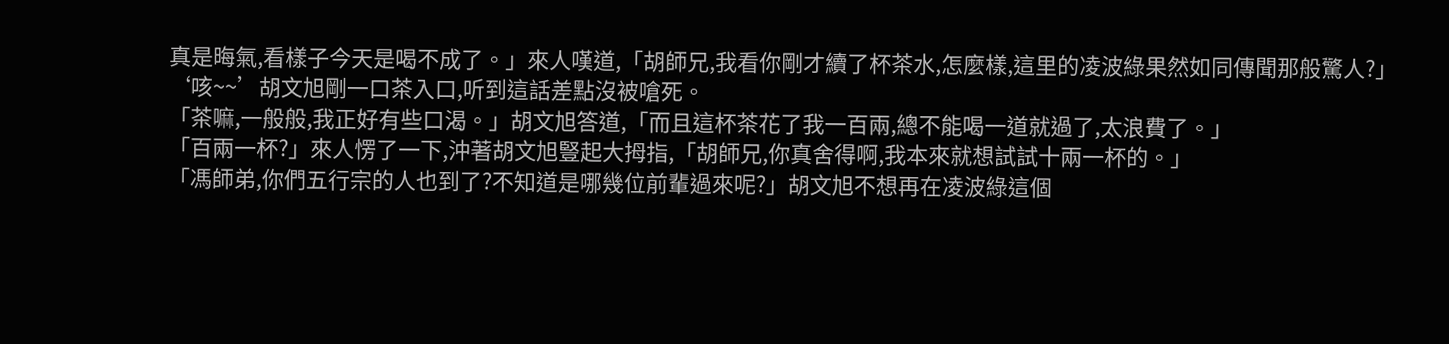真是晦氣,看樣子今天是喝不成了。」來人嘆道,「胡師兄,我看你剛才續了杯茶水,怎麼樣,這里的凌波綠果然如同傳聞那般驚人?」
‘咳~~’胡文旭剛一口茶入口,听到這話差點沒被嗆死。
「茶嘛,一般般,我正好有些口渴。」胡文旭答道,「而且這杯茶花了我一百兩,總不能喝一道就過了,太浪費了。」
「百兩一杯?」來人愣了一下,沖著胡文旭豎起大拇指,「胡師兄,你真舍得啊,我本來就想試試十兩一杯的。」
「馮師弟,你們五行宗的人也到了?不知道是哪幾位前輩過來呢?」胡文旭不想再在凌波綠這個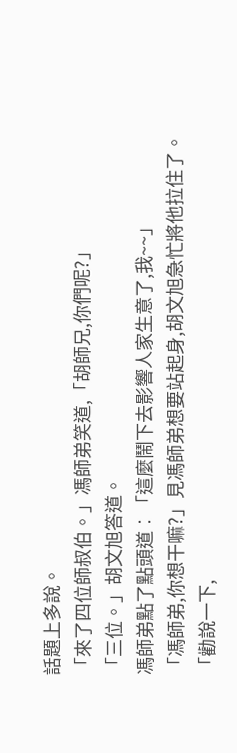話題上多說。
「來了四位師叔伯。」馮師弟笑道,「胡師兄,你們呢?」
「三位。」胡文旭答道。
馮師弟點了點頭道︰「這麼鬧下去影響人家生意了,我~~」
「馮師弟,你想干嘛?」見馮師弟想要站起身,胡文旭急忙將他拉住了。
「勸說一下,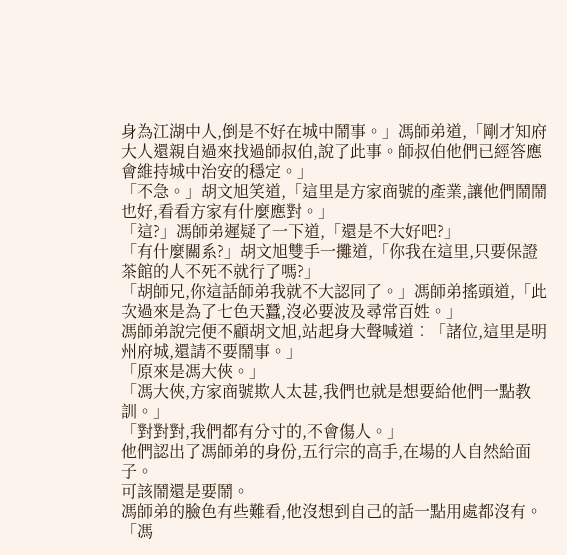身為江湖中人,倒是不好在城中鬧事。」馮師弟道,「剛才知府大人還親自過來找過師叔伯,說了此事。師叔伯他們已經答應會維持城中治安的穩定。」
「不急。」胡文旭笑道,「這里是方家商號的產業,讓他們鬧鬧也好,看看方家有什麼應對。」
「這?」馮師弟遲疑了一下道,「還是不大好吧?」
「有什麼關系?」胡文旭雙手一攤道,「你我在這里,只要保證茶館的人不死不就行了嗎?」
「胡師兄,你這話師弟我就不大認同了。」馮師弟搖頭道,「此次過來是為了七色天蠶,沒必要波及尋常百姓。」
馮師弟說完便不顧胡文旭,站起身大聲喊道︰「諸位,這里是明州府城,還請不要鬧事。」
「原來是馮大俠。」
「馮大俠,方家商號欺人太甚,我們也就是想要給他們一點教訓。」
「對對對,我們都有分寸的,不會傷人。」
他們認出了馮師弟的身份,五行宗的高手,在場的人自然給面子。
可該鬧還是要鬧。
馮師弟的臉色有些難看,他沒想到自己的話一點用處都沒有。
「馮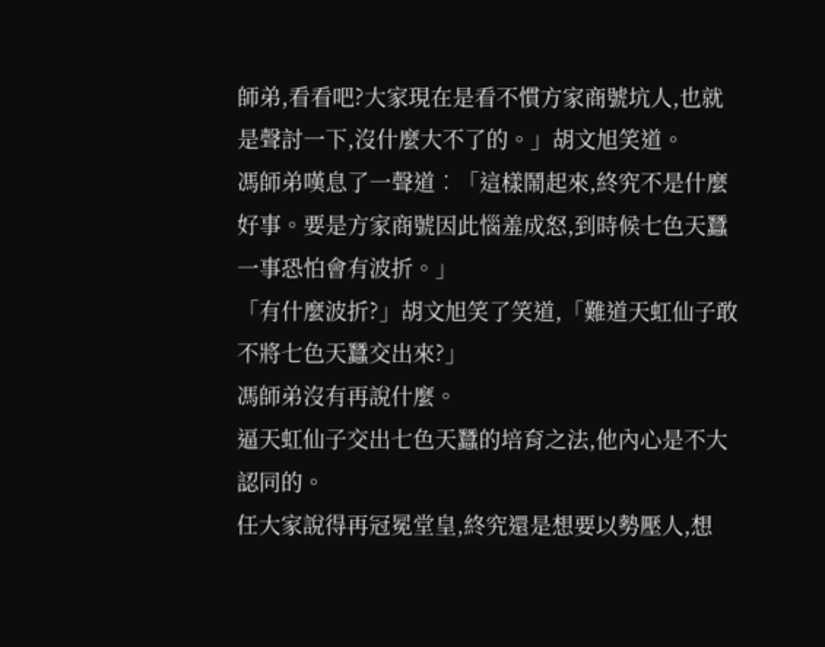師弟,看看吧?大家現在是看不慣方家商號坑人,也就是聲討一下,沒什麼大不了的。」胡文旭笑道。
馮師弟嘆息了一聲道︰「這樣鬧起來,終究不是什麼好事。要是方家商號因此惱羞成怒,到時候七色天蠶一事恐怕會有波折。」
「有什麼波折?」胡文旭笑了笑道,「難道天虹仙子敢不將七色天蠶交出來?」
馮師弟沒有再說什麼。
逼天虹仙子交出七色天蠶的培育之法,他內心是不大認同的。
任大家說得再冠冕堂皇,終究還是想要以勢壓人,想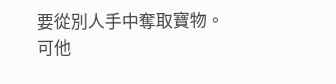要從別人手中奪取寶物。
可他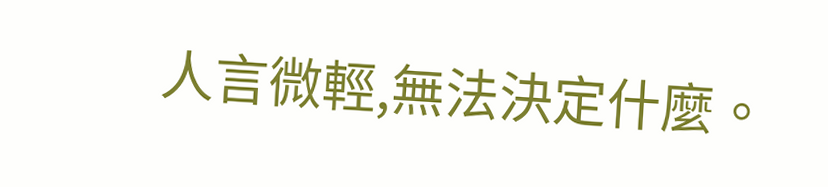人言微輕,無法決定什麼。